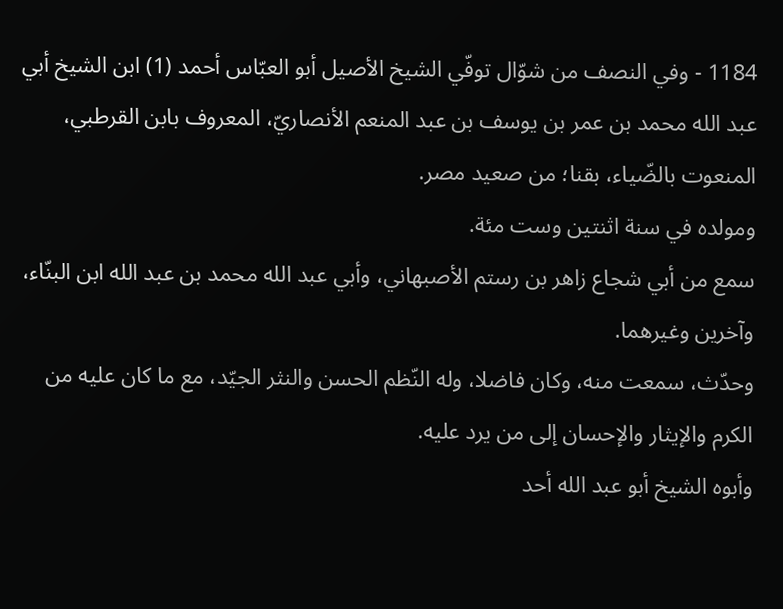1184 - وفي النصف من شوّال توفّي الشيخ الأصيل أبو العبّاس أحمد (1) ابن الشيخ أبي عبد الله محمد بن عمر بن يوسف بن عبد المنعم الأنصاريّ، المعروف بابن القرطبي، المنعوت بالضّياء، بقنا؛ من صعيد مصر.
ومولده في سنة اثنتين وست مئة.
سمع من أبي شجاع زاهر بن رستم الأصبهاني، وأبي عبد الله محمد بن عبد الله ابن البنّاء، وآخرين وغيرهما.
وحدّث، سمعت منه، وكان فاضلا، وله النّظم الحسن والنثر الجيّد، مع ما كان عليه من الكرم والإيثار والإحسان إلى من يرد عليه.
وأبوه الشيخ أبو عبد الله أحد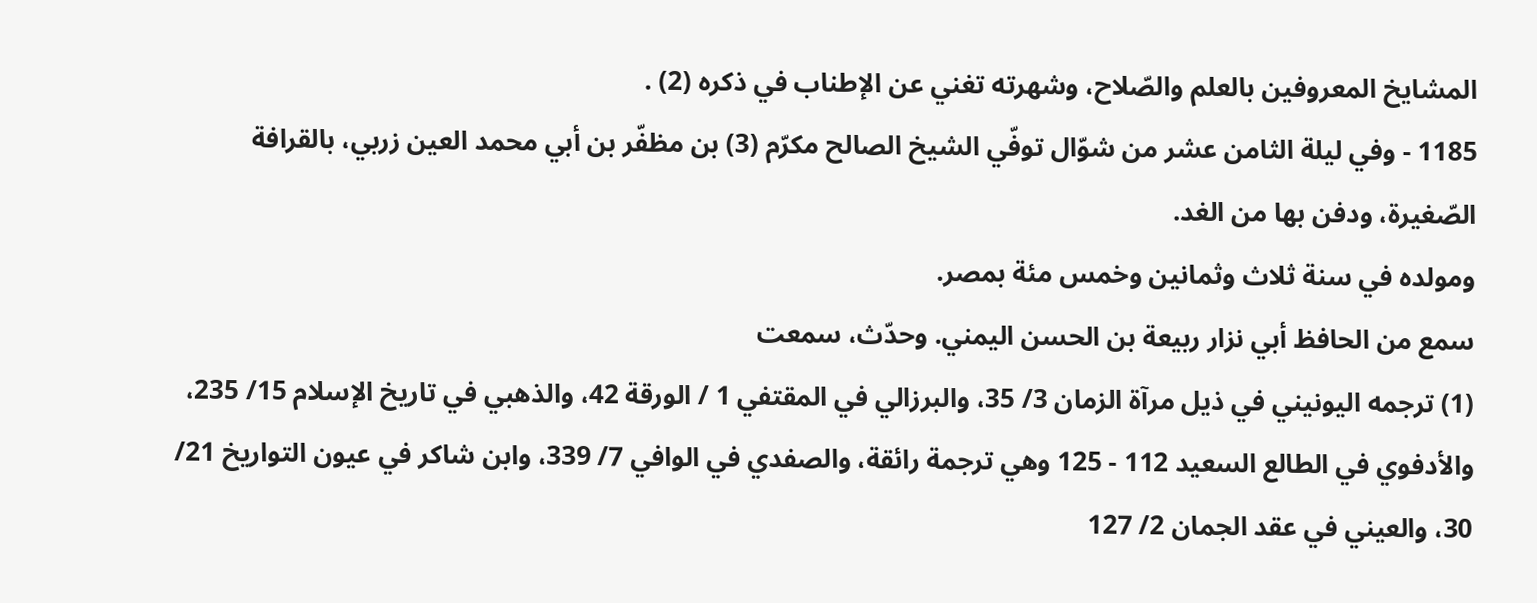المشايخ المعروفين بالعلم والصّلاح، وشهرته تغني عن الإطناب في ذكره (2) .
1185 - وفي ليلة الثامن عشر من شوّال توفّي الشيخ الصالح مكرّم (3) بن مظفّر بن أبي محمد العين زربي، بالقرافة الصّغيرة، ودفن بها من الغد.
ومولده في سنة ثلاث وثمانين وخمس مئة بمصر.
سمع من الحافظ أبي نزار ربيعة بن الحسن اليمني. وحدّث، سمعت
(1) ترجمه اليونيني في ذيل مرآة الزمان 3/ 35، والبرزالي في المقتفي 1 / الورقة 42، والذهبي في تاريخ الإسلام 15/ 235، والأدفوي في الطالع السعيد 112 - 125 وهي ترجمة رائقة، والصفدي في الوافي 7/ 339، وابن شاكر في عيون التواريخ 21/ 30، والعيني في عقد الجمان 2/ 127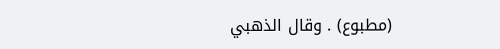(مطبوع) . وقال الذهبي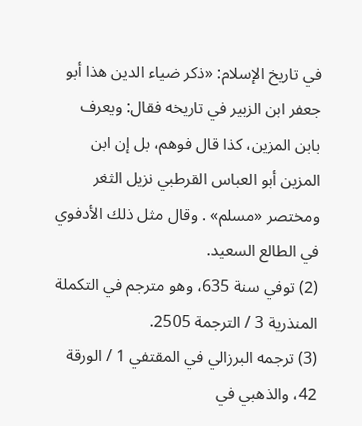في تاريخ الإسلام: «ذكر ضياء الدين هذا أبو جعفر ابن الزبير في تاريخه فقال: ويعرف بابن المزين، كذا قال فوهم، بل إن ابن المزين أبو العباس القرطبي نزيل الثغر ومختصر «مسلم» . وقال مثل ذلك الأدفوي في الطالع السعيد.
(2) توفي سنة 635، وهو مترجم في التكملة المنذرية 3 / الترجمة 2505.
(3) ترجمه البرزالي في المقتفي 1 / الورقة 42، والذهبي في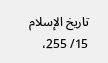تاريخ الإسلام 15/ 255،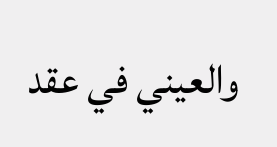والعيني في عقد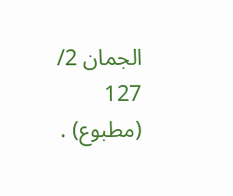الجمان 2/ 127 (مطبوع) .